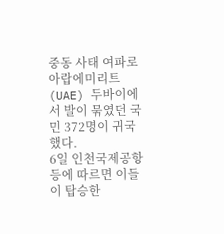중동 사태 여파로 아랍에미리트(UAE) 두바이에서 발이 묶였던 국민 372명이 귀국했다.
6일 인천국제공항 등에 따르면 이들이 탑승한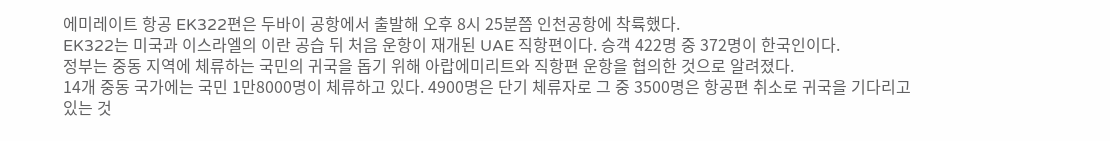에미레이트 항공 EK322편은 두바이 공항에서 출발해 오후 8시 25분쯤 인천공항에 착륙했다.
EK322는 미국과 이스라엘의 이란 공습 뒤 처음 운항이 재개된 UAE 직항편이다. 승객 422명 중 372명이 한국인이다.
정부는 중동 지역에 체류하는 국민의 귀국을 돕기 위해 아랍에미리트와 직항편 운항을 협의한 것으로 알려졌다.
14개 중동 국가에는 국민 1만8000명이 체류하고 있다. 4900명은 단기 체류자로 그 중 3500명은 항공편 취소로 귀국을 기다리고 있는 것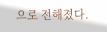으로 전해졌다.